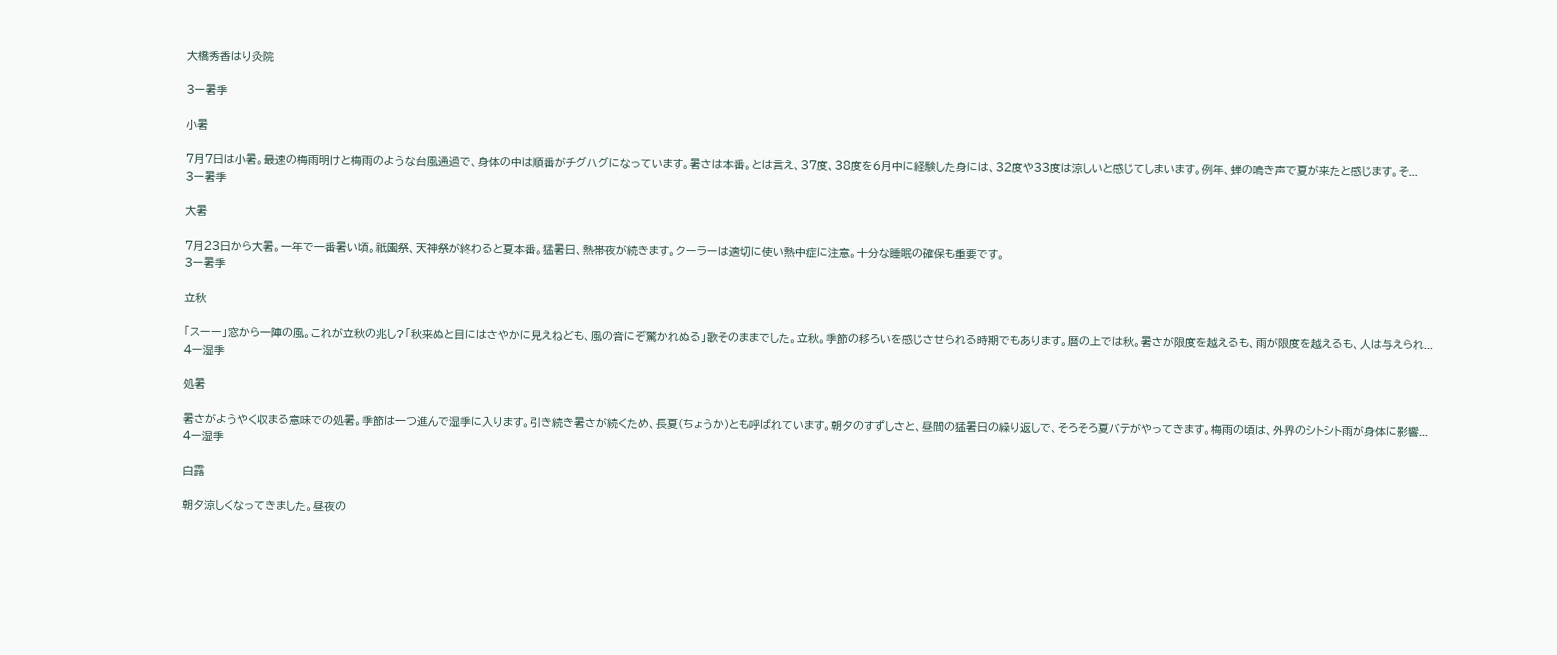大橋秀香はり灸院

3ー暑季

小暑

7月7日は小暑。最速の梅雨明けと梅雨のような台風通過で、身体の中は順番がチグハグになっています。暑さは本番。とは言え、37度、38度を6月中に経験した身には、32度や33度は涼しいと感じてしまいます。例年、蝉の鳴き声で夏が来たと感じます。そ...
3ー暑季

大暑

7月23日から大暑。一年で一番暑い頃。祇園祭、天神祭が終わると夏本番。猛暑日、熱帯夜が続きます。クーラーは適切に使い熱中症に注意。十分な睡眠の確保も重要です。
3ー暑季

立秋

「スーー」窓から一陣の風。これが立秋の兆し?「秋来ぬと目にはさやかに見えねども、風の音にぞ驚かれぬる」歌そのままでした。立秋。季節の移ろいを感じさせられる時期でもあります。暦の上では秋。暑さが限度を越えるも、雨が限度を越えるも、人は与えられ...
4ー湿季

処暑

暑さがようやく収まる意味での処暑。季節は一つ進んで湿季に入ります。引き続き暑さが続くため、長夏(ちょうか)とも呼ばれています。朝夕のすずしさと、昼間の猛暑日の繰り返しで、そろそろ夏バテがやってきます。梅雨の頃は、外界のシトシト雨が身体に影響...
4ー湿季

白露

朝夕涼しくなってきました。昼夜の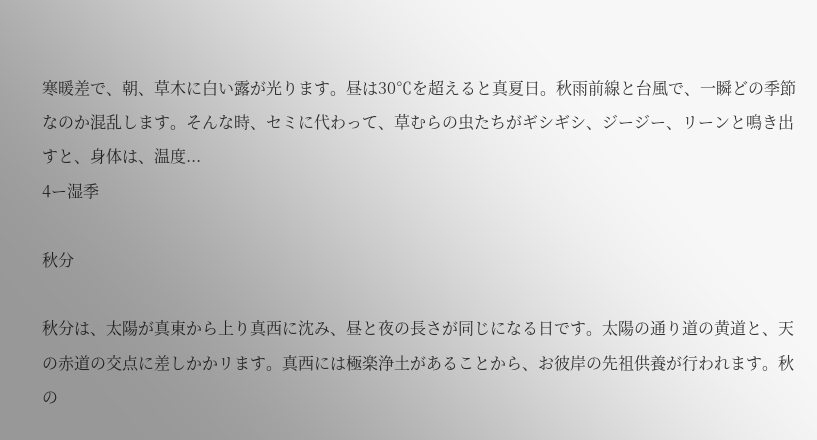寒暖差で、朝、草木に白い露が光ります。昼は30℃を超えると真夏日。秋雨前線と台風で、一瞬どの季節なのか混乱します。そんな時、セミに代わって、草むらの虫たちがギシギシ、ジージー、リーンと鳴き出すと、身体は、温度...
4ー湿季

秋分

秋分は、太陽が真東から上り真西に沈み、昼と夜の長さが同じになる日です。太陽の通り道の黄道と、天の赤道の交点に差しかかリます。真西には極楽浄土があることから、お彼岸の先祖供養が行われます。秋の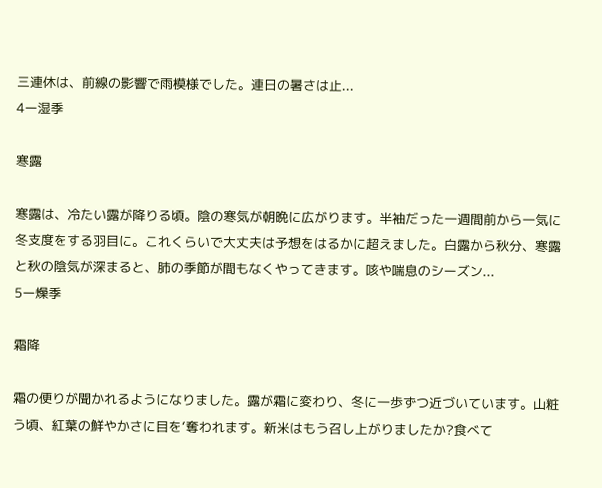三連休は、前線の影響で雨模様でした。連日の暑さは止...
4ー湿季

寒露

寒露は、冷たい露が降りる頃。陰の寒気が朝晩に広がります。半袖だった一週間前から一気に冬支度をする羽目に。これくらいで大丈夫は予想をはるかに超えました。白露から秋分、寒露と秋の陰気が深まると、肺の季節が間もなくやってきます。咳や喘息のシーズン...
5ー燥季

霜降

霜の便りが聞かれるようになりました。露が霜に変わり、冬に一歩ずつ近づいています。山粧う頃、紅葉の鮮やかさに目を‘奪われます。新米はもう召し上がりましたか?食べて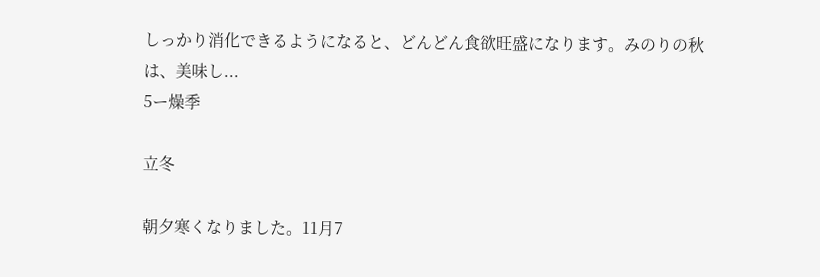しっかり消化できるようになると、どんどん食欲旺盛になります。みのりの秋は、美味し...
5ー燥季

立冬

朝夕寒くなりました。11月7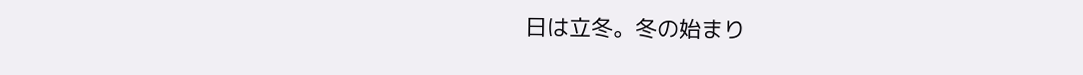日は立冬。冬の始まり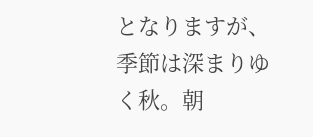となりますが、季節は深まりゆく秋。朝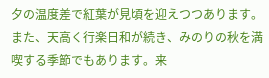夕の温度差で紅葉が見頃を迎えつつあります。また、天高く行楽日和が続き、みのりの秋を満喫する季節でもあります。来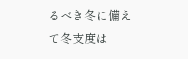るべき冬に備えて冬支度は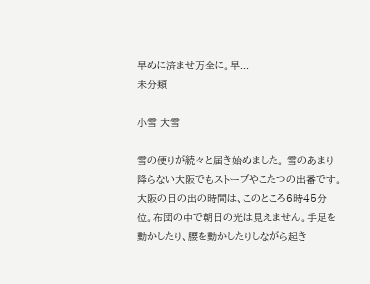早めに済ませ万全に。早...
未分類

小雪 大雪

雪の便りが続々と届き始めました。 雪のあまり降らない大阪でもストーブやこたつの出番です。大阪の日の出の時間は、このところ6時45分位。布団の中で朝日の光は見えません。手足を動かしたり、腰を動かしたりしながら起き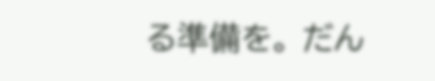る準備を。 だん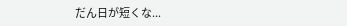だん日が短くな...